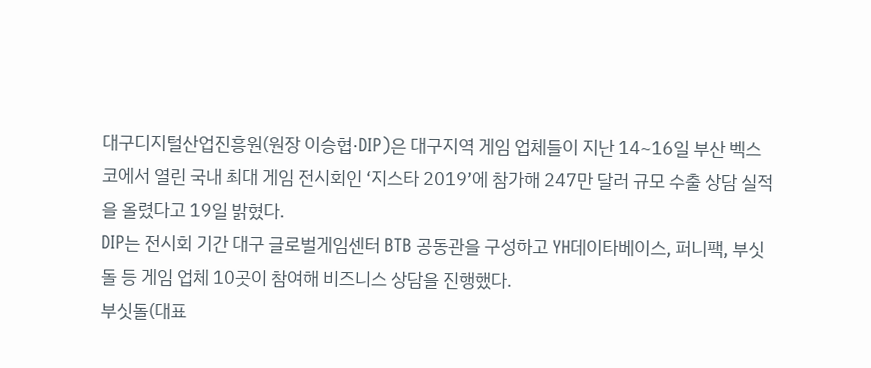대구디지털산업진흥원(원장 이승협·DIP)은 대구지역 게임 업체들이 지난 14~16일 부산 벡스코에서 열린 국내 최대 게임 전시회인 ‘지스타 2019’에 참가해 247만 달러 규모 수출 상담 실적을 올렸다고 19일 밝혔다.
DIP는 전시회 기간 대구 글로벌게임센터 BTB 공동관을 구성하고 YH데이타베이스, 퍼니팩, 부싯돌 등 게임 업체 10곳이 참여해 비즈니스 상담을 진행했다.
부싯돌(대표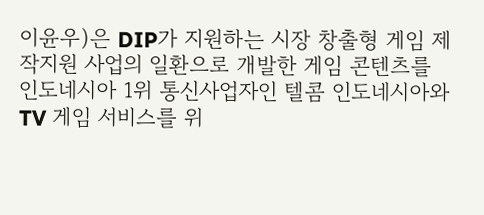이윤우)은 DIP가 지원하는 시장 창출형 게임 제작지원 사업의 일환으로 개발한 게임 콘텐츠를 인도네시아 1위 통신사업자인 텔콤 인도네시아와 TV 게임 서비스를 위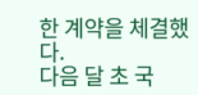한 계약을 체결했다.
다음 달 초 국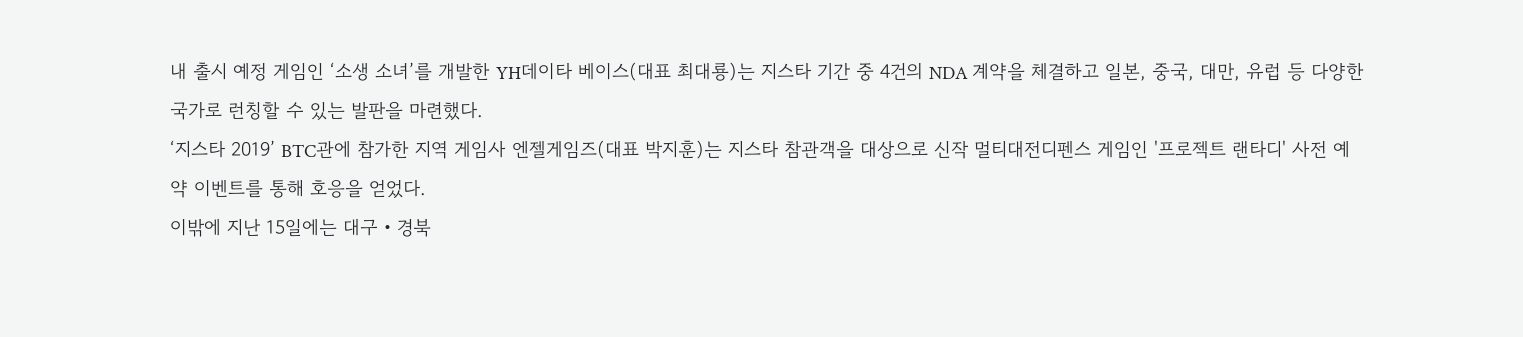내 출시 예정 게임인 ‘소생 소녀’를 개발한 YH데이타 베이스(대표 최대룡)는 지스타 기간 중 4건의 NDA 계약을 체결하고 일본, 중국, 대만, 유럽 등 다양한 국가로 런칭할 수 있는 발판을 마련했다.
‘지스타 2019’ BTC관에 참가한 지역 게임사 엔젤게임즈(대표 박지훈)는 지스타 참관객을 대상으로 신작 멀티대전디펜스 게임인 '프로젝트 랜타디' 사전 예약 이벤트를 통해 호응을 얻었다.
이밖에 지난 15일에는 대구‧경북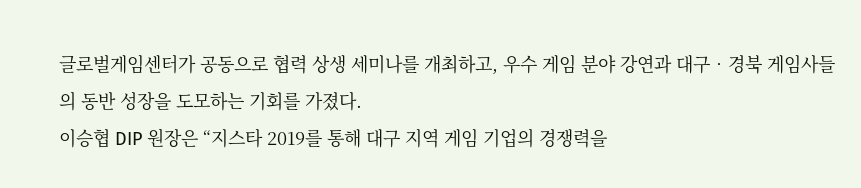글로벌게임센터가 공동으로 협력 상생 세미나를 개최하고, 우수 게임 분야 강연과 대구‧경북 게임사들의 동반 성장을 도모하는 기회를 가졌다.
이승협 DIP 원장은 “지스타 2019를 통해 대구 지역 게임 기업의 경쟁력을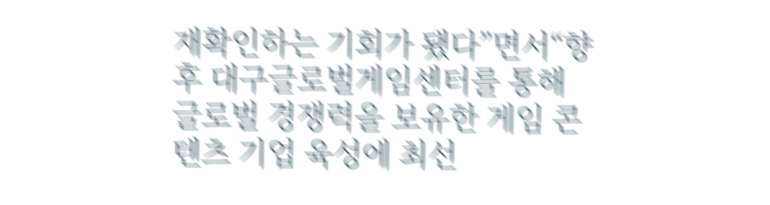재확인하는 기회가 됐다”면서“향후 대구글로벌게임센터를 통해 글로벌 경쟁력을 보유한 게임 콘텐츠 기업 육성에 최선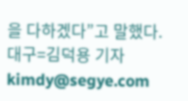을 다하겠다”고 말했다.
대구=김덕용 기자 kimdy@segye.com